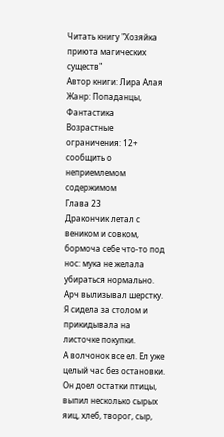Читать книгу "Хозяйка приюта магических существ"
Автор книги: Лира Алая
Жанр: Попаданцы, Фантастика
Возрастные ограничения: 12+
сообщить о неприемлемом содержимом
Глава 23
Дракончик летал с веником и совком, бормоча себе что-то под нос: мука не желала убираться нормально. Арч вылизывал шерстку. Я сидела за столом и прикидывала на листочке покупки.
А волчонок все ел. Ел уже целый час без остановки. Он доел остатки птицы, выпил несколько сырых яиц, хлеб, творог, сыр,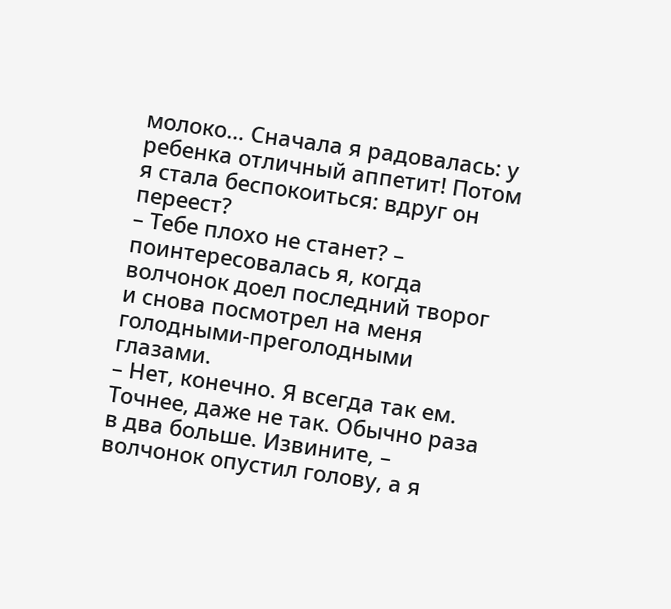молоко… Сначала я радовалась: у ребенка отличный аппетит! Потом я стала беспокоиться: вдруг он переест?
– Тебе плохо не станет? – поинтересовалась я, когда волчонок доел последний творог и снова посмотрел на меня голодными-преголодными глазами.
– Нет, конечно. Я всегда так ем. Точнее, даже не так. Обычно раза в два больше. Извините, – волчонок опустил голову, а я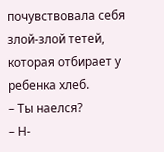почувствовала себя злой-злой тетей, которая отбирает у ребенка хлеб.
– Ты наелся?
– Н-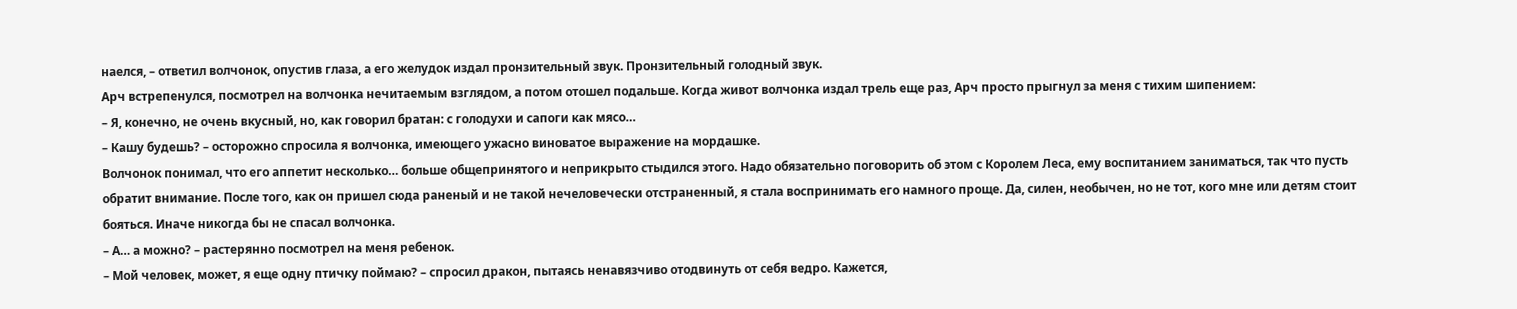наелся, – ответил волчонок, опустив глаза, а его желудок издал пронзительный звук. Пронзительный голодный звук.
Арч встрепенулся, посмотрел на волчонка нечитаемым взглядом, а потом отошел подальше. Когда живот волчонка издал трель еще раз, Арч просто прыгнул за меня с тихим шипением:
– Я, конечно, не очень вкусный, но, как говорил братан: с голодухи и сапоги как мясо…
– Кашу будешь? – осторожно спросила я волчонка, имеющего ужасно виноватое выражение на мордашке.
Волчонок понимал, что его аппетит несколько… больше общепринятого и неприкрыто стыдился этого. Надо обязательно поговорить об этом с Королем Леса, ему воспитанием заниматься, так что пусть обратит внимание. После того, как он пришел сюда раненый и не такой нечеловечески отстраненный, я стала воспринимать его намного проще. Да, силен, необычен, но не тот, кого мне или детям стоит бояться. Иначе никогда бы не спасал волчонка.
– А… а можно? – растерянно посмотрел на меня ребенок.
– Мой человек, может, я еще одну птичку поймаю? – спросил дракон, пытаясь ненавязчиво отодвинуть от себя ведро. Кажется,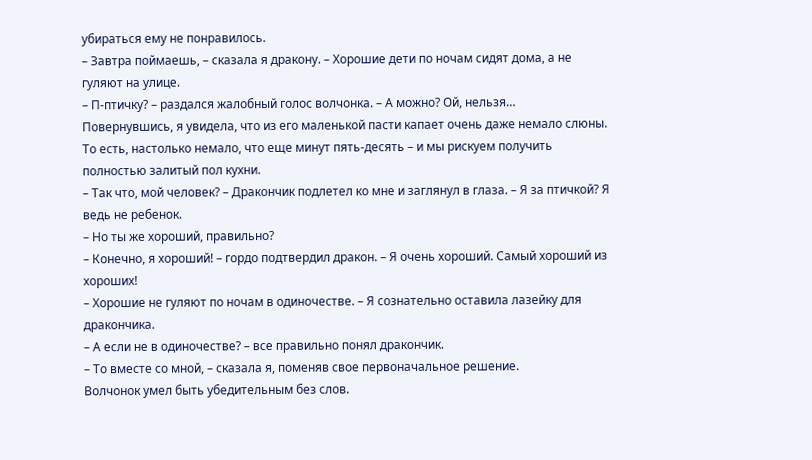убираться ему не понравилось.
– Завтра поймаешь, – сказала я дракону. – Хорошие дети по ночам сидят дома, а не гуляют на улице.
– П-птичку? – раздался жалобный голос волчонка. – А можно? Ой, нельзя…
Повернувшись, я увидела, что из его маленькой пасти капает очень даже немало слюны. То есть, настолько немало, что еще минут пять-десять – и мы рискуем получить полностью залитый пол кухни.
– Так что, мой человек? – Дракончик подлетел ко мне и заглянул в глаза. – Я за птичкой? Я ведь не ребенок.
– Но ты же хороший, правильно?
– Конечно, я хороший! – гордо подтвердил дракон. – Я очень хороший. Самый хороший из хороших!
– Хорошие не гуляют по ночам в одиночестве. – Я сознательно оставила лазейку для дракончика.
– А если не в одиночестве? – все правильно понял дракончик.
– То вместе со мной, – сказала я, поменяв свое первоначальное решение.
Волчонок умел быть убедительным без слов.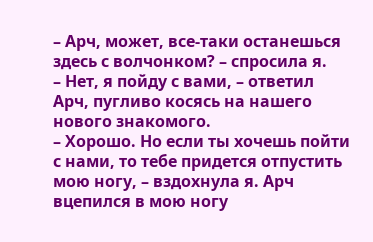– Арч, может, все-таки останешься здесь с волчонком? – спросила я.
– Нет, я пойду с вами, – ответил Арч, пугливо косясь на нашего нового знакомого.
– Хорошо. Но если ты хочешь пойти с нами, то тебе придется отпустить мою ногу, – вздохнула я. Арч вцепился в мою ногу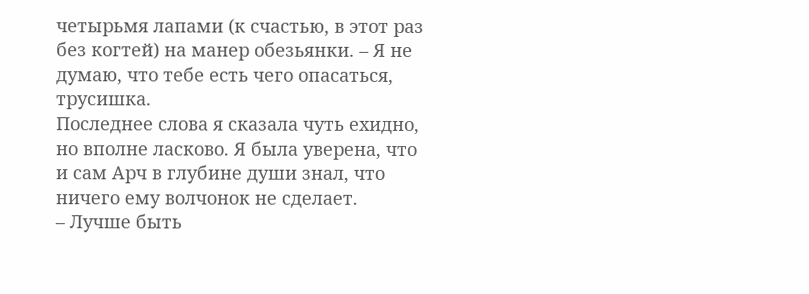четырьмя лапами (к счастью, в этот раз без когтей) на манер обезьянки. – Я не думаю, что тебе есть чего опасаться, трусишка.
Последнее слова я сказала чуть ехидно, но вполне ласково. Я была уверена, что и сам Арч в глубине души знал, что ничего ему волчонок не сделает.
– Лучше быть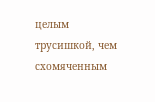целым трусишкой, чем схомяченным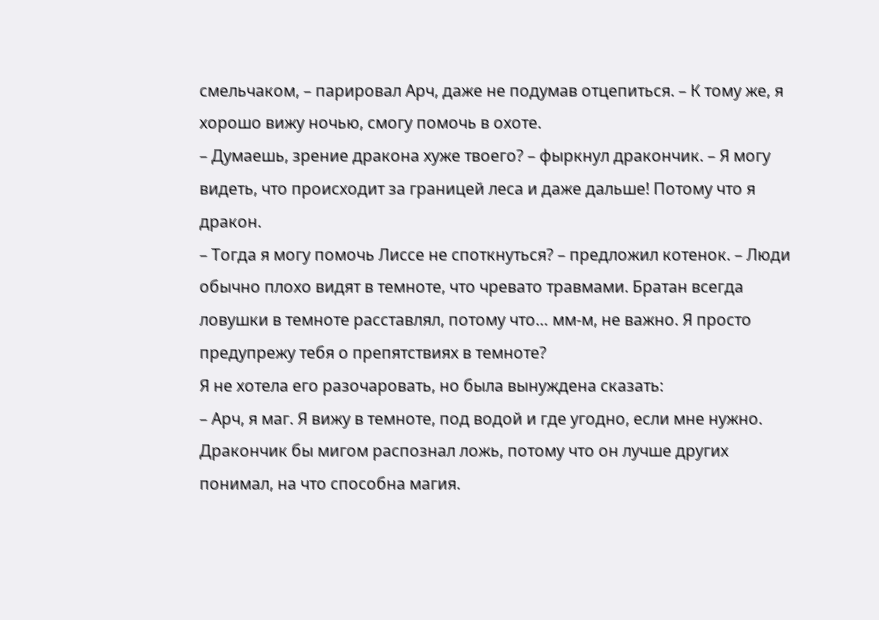смельчаком, – парировал Арч, даже не подумав отцепиться. – К тому же, я хорошо вижу ночью, смогу помочь в охоте.
– Думаешь, зрение дракона хуже твоего? – фыркнул дракончик. – Я могу видеть, что происходит за границей леса и даже дальше! Потому что я дракон.
– Тогда я могу помочь Лиссе не споткнуться? – предложил котенок. – Люди обычно плохо видят в темноте, что чревато травмами. Братан всегда ловушки в темноте расставлял, потому что… мм-м, не важно. Я просто предупрежу тебя о препятствиях в темноте?
Я не хотела его разочаровать, но была вынуждена сказать:
– Арч, я маг. Я вижу в темноте, под водой и где угодно, если мне нужно.
Дракончик бы мигом распознал ложь, потому что он лучше других понимал, на что способна магия.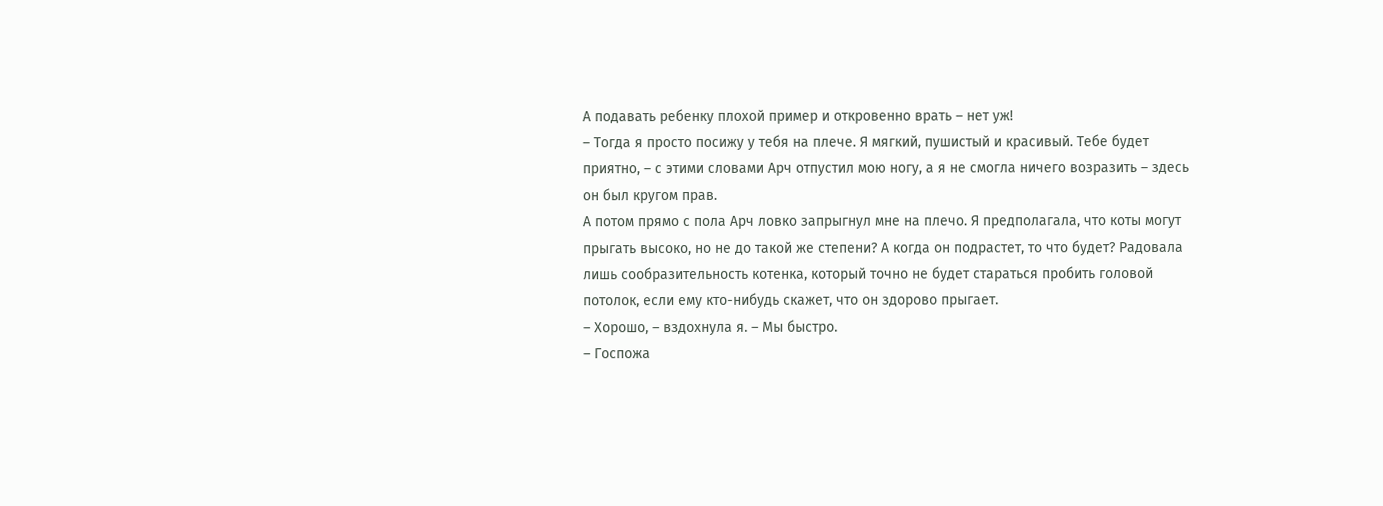А подавать ребенку плохой пример и откровенно врать – нет уж!
– Тогда я просто посижу у тебя на плече. Я мягкий, пушистый и красивый. Тебе будет приятно, – с этими словами Арч отпустил мою ногу, а я не смогла ничего возразить – здесь он был кругом прав.
А потом прямо с пола Арч ловко запрыгнул мне на плечо. Я предполагала, что коты могут прыгать высоко, но не до такой же степени? А когда он подрастет, то что будет? Радовала лишь сообразительность котенка, который точно не будет стараться пробить головой потолок, если ему кто-нибудь скажет, что он здорово прыгает.
– Хорошо, – вздохнула я. – Мы быстро.
– Госпожа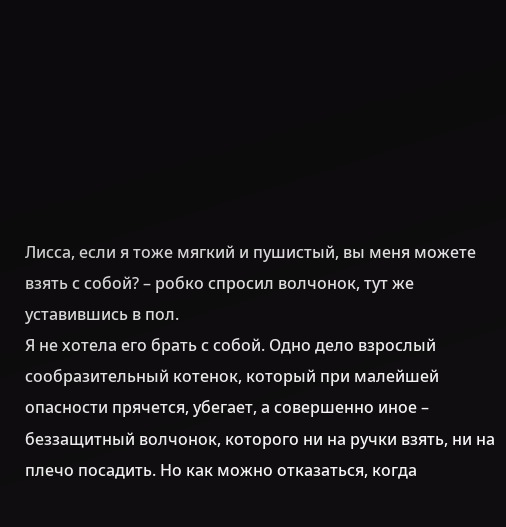Лисса, если я тоже мягкий и пушистый, вы меня можете взять с собой? – робко спросил волчонок, тут же уставившись в пол.
Я не хотела его брать с собой. Одно дело взрослый сообразительный котенок, который при малейшей опасности прячется, убегает, а совершенно иное – беззащитный волчонок, которого ни на ручки взять, ни на плечо посадить. Но как можно отказаться, когда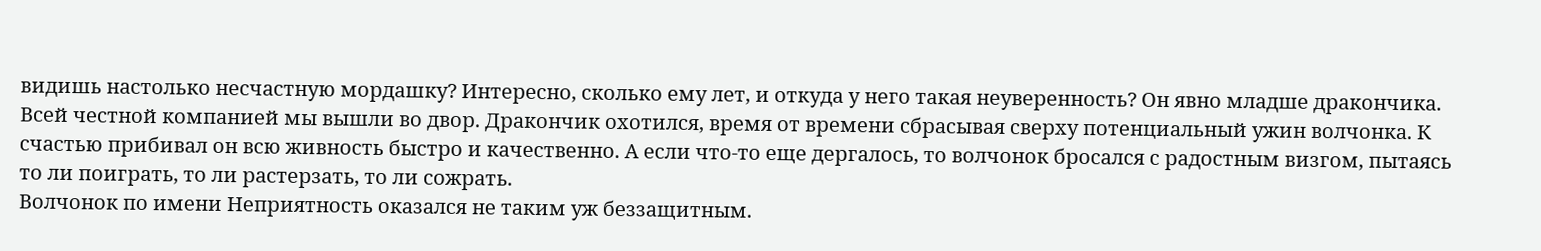видишь настолько несчастную мордашку? Интересно, сколько ему лет, и откуда у него такая неуверенность? Он явно младше дракончика.
Всей честной компанией мы вышли во двор. Дракончик охотился, время от времени сбрасывая сверху потенциальный ужин волчонка. К счастью прибивал он всю живность быстро и качественно. А если что-то еще дергалось, то волчонок бросался с радостным визгом, пытаясь то ли поиграть, то ли растерзать, то ли сожрать.
Волчонок по имени Неприятность оказался не таким уж беззащитным.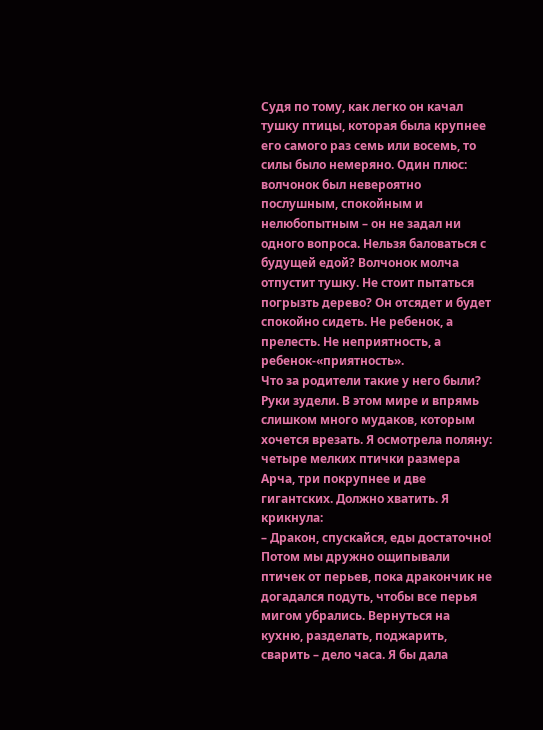Судя по тому, как легко он качал тушку птицы, которая была крупнее его самого раз семь или восемь, то силы было немеряно. Один плюс: волчонок был невероятно послушным, спокойным и нелюбопытным – он не задал ни одного вопроса. Нельзя баловаться с будущей едой? Волчонок молча отпустит тушку. Не стоит пытаться погрызть дерево? Он отсядет и будет спокойно сидеть. Не ребенок, а прелесть. Не неприятность, а ребенок-«приятность».
Что за родители такие у него были? Руки зудели. В этом мире и впрямь слишком много мудаков, которым хочется врезать. Я осмотрела поляну: четыре мелких птички размера Арча, три покрупнее и две гигантских. Должно хватить. Я крикнула:
– Дракон, спускайся, еды достаточно!
Потом мы дружно ощипывали птичек от перьев, пока дракончик не догадался подуть, чтобы все перья мигом убрались. Вернуться на кухню, разделать, поджарить, сварить – дело часа. Я бы дала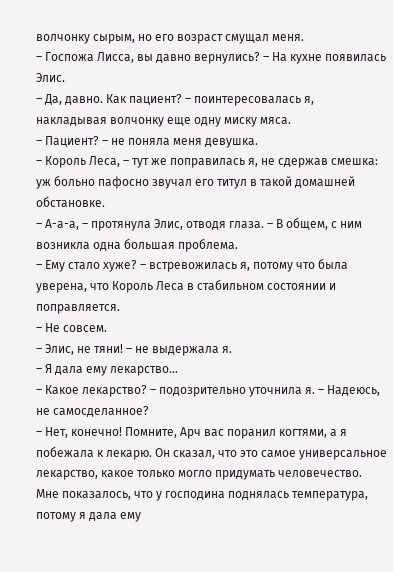волчонку сырым, но его возраст смущал меня.
– Госпожа Лисса, вы давно вернулись? – На кухне появилась Элис.
– Да, давно. Как пациент? – поинтересовалась я, накладывая волчонку еще одну миску мяса.
– Пациент? – не поняла меня девушка.
– Король Леса, – тут же поправилась я, не сдержав смешка: уж больно пафосно звучал его титул в такой домашней обстановке.
– А-а-а, – протянула Элис, отводя глаза. – В общем, с ним возникла одна большая проблема.
– Ему стало хуже? – встревожилась я, потому что была уверена, что Король Леса в стабильном состоянии и поправляется.
– Не совсем.
– Элис, не тяни! – не выдержала я.
– Я дала ему лекарство…
– Какое лекарство? – подозрительно уточнила я. – Надеюсь, не самосделанное?
– Нет, конечно! Помните, Арч вас поранил когтями, а я побежала к лекарю. Он сказал, что это самое универсальное лекарство, какое только могло придумать человечество. Мне показалось, что у господина поднялась температура, потому я дала ему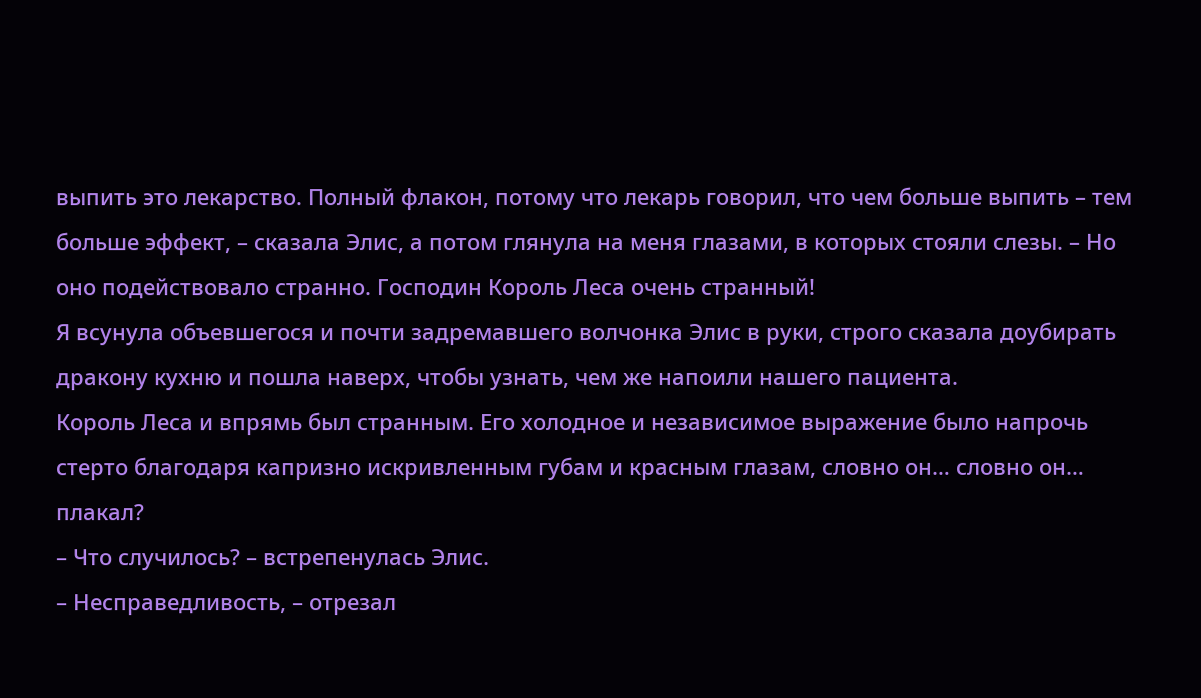выпить это лекарство. Полный флакон, потому что лекарь говорил, что чем больше выпить – тем больше эффект, – сказала Элис, а потом глянула на меня глазами, в которых стояли слезы. – Но оно подействовало странно. Господин Король Леса очень странный!
Я всунула объевшегося и почти задремавшего волчонка Элис в руки, строго сказала доубирать дракону кухню и пошла наверх, чтобы узнать, чем же напоили нашего пациента.
Король Леса и впрямь был странным. Его холодное и независимое выражение было напрочь стерто благодаря капризно искривленным губам и красным глазам, словно он… словно он… плакал?
– Что случилось? – встрепенулась Элис.
– Несправедливость, – отрезал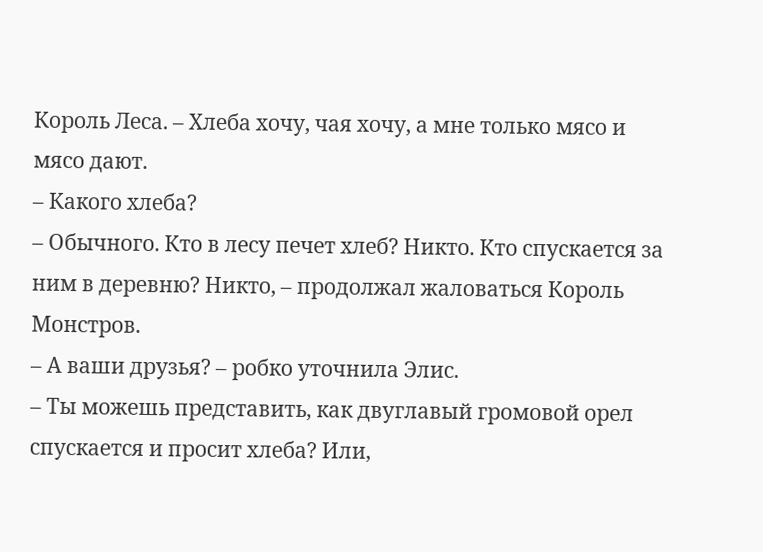Король Леса. – Хлеба хочу, чая хочу, а мне только мясо и мясо дают.
– Какого хлеба?
– Обычного. Кто в лесу печет хлеб? Никто. Кто спускается за ним в деревню? Никто, – продолжал жаловаться Король Монстров.
– А ваши друзья? – робко уточнила Элис.
– Ты можешь представить, как двуглавый громовой орел спускается и просит хлеба? Или,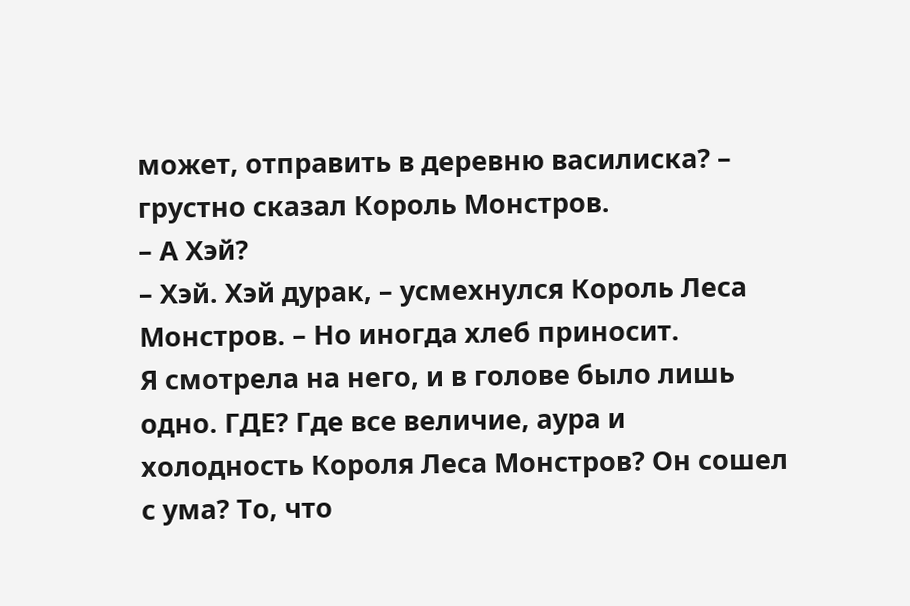может, отправить в деревню василиска? – грустно сказал Король Монстров.
– А Хэй?
– Хэй. Хэй дурак, – усмехнулся Король Леса Монстров. – Но иногда хлеб приносит.
Я смотрела на него, и в голове было лишь одно. ГДЕ? Где все величие, аура и холодность Короля Леса Монстров? Он сошел с ума? То, что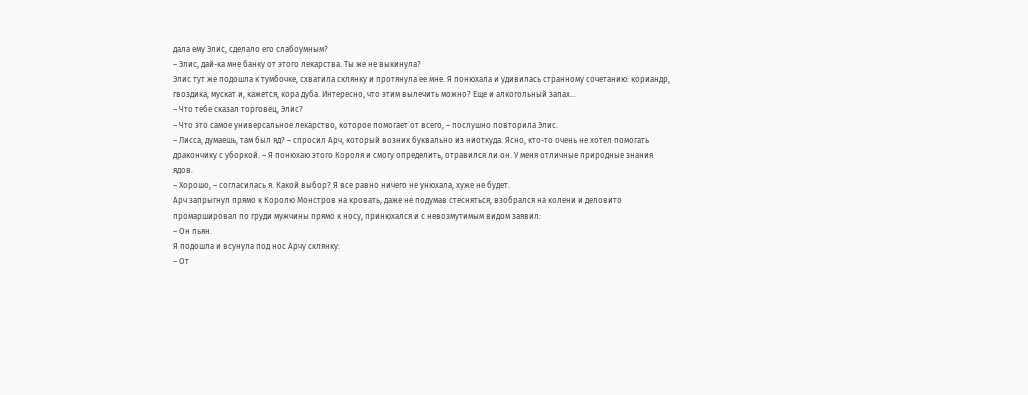дала ему Элис, сделало его слабоумным?
– Элис, дай-ка мне банку от этого лекарства. Ты же не выкинула?
Элис тут же подошла к тумбочке, схватила склянку и протянула ее мне. Я понюхала и удивилась странному сочетанию: кориандр, гвоздика, мускат и, кажется, кора дуба. Интересно, что этим вылечить можно? Еще и алкогольный запах…
– Что тебе сказал торговец, Элис?
– Что это самое универсальное лекарство, которое помогает от всего, – послушно повторила Элис.
– Лисса, думаешь, там был яд? – спросил Арч, который возник буквально из ниоткуда. Ясно, кто-то очень не хотел помогать дракончику с уборкой. – Я понюхаю этого Короля и смогу определить, отравился ли он. У меня отличные природные знания ядов.
– Хорошо, – согласилась я. Какой выбор? Я все равно ничего не унюхала, хуже не будет.
Арч запрыгнул прямо к Королю Монстров на кровать, даже не подумав стесняться, взобрался на колени и деловито промаршировал по груди мужчины прямо к носу, принюхался и с невозмутимым видом заявил:
– Он пьян.
Я подошла и всунула под нос Арчу склянку:
– От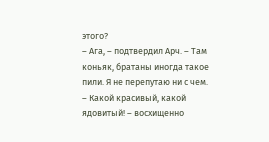этого?
– Ага, – подтвердил Арч. – Там коньяк, братаны иногда такое пили. Я не перепутаю ни с чем.
– Какой красивый, какой ядовитый! – восхищенно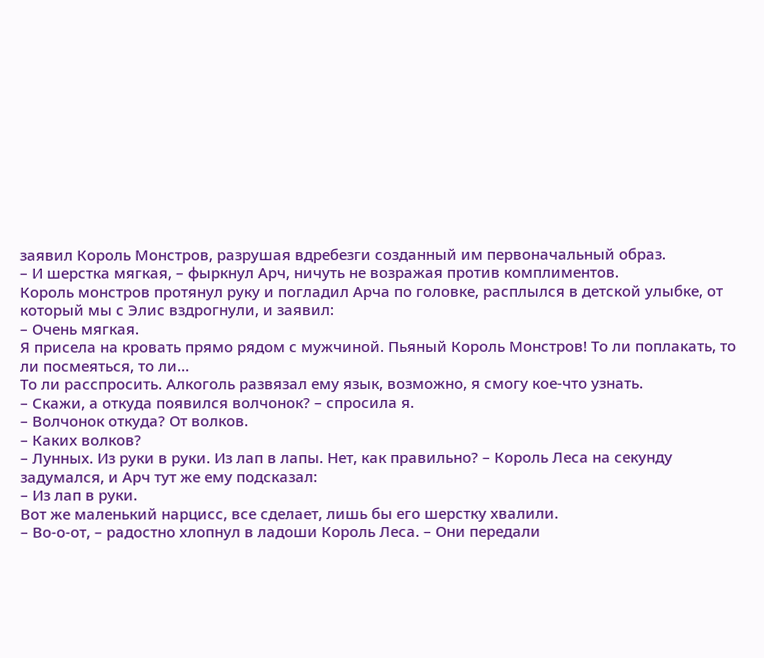заявил Король Монстров, разрушая вдребезги созданный им первоначальный образ.
– И шерстка мягкая, – фыркнул Арч, ничуть не возражая против комплиментов.
Король монстров протянул руку и погладил Арча по головке, расплылся в детской улыбке, от который мы с Элис вздрогнули, и заявил:
– Очень мягкая.
Я присела на кровать прямо рядом с мужчиной. Пьяный Король Монстров! То ли поплакать, то ли посмеяться, то ли…
То ли расспросить. Алкоголь развязал ему язык, возможно, я смогу кое-что узнать.
– Скажи, а откуда появился волчонок? – спросила я.
– Волчонок откуда? От волков.
– Каких волков?
– Лунных. Из руки в руки. Из лап в лапы. Нет, как правильно? – Король Леса на секунду задумался, и Арч тут же ему подсказал:
– Из лап в руки.
Вот же маленький нарцисс, все сделает, лишь бы его шерстку хвалили.
– Во-о-от, – радостно хлопнул в ладоши Король Леса. – Они передали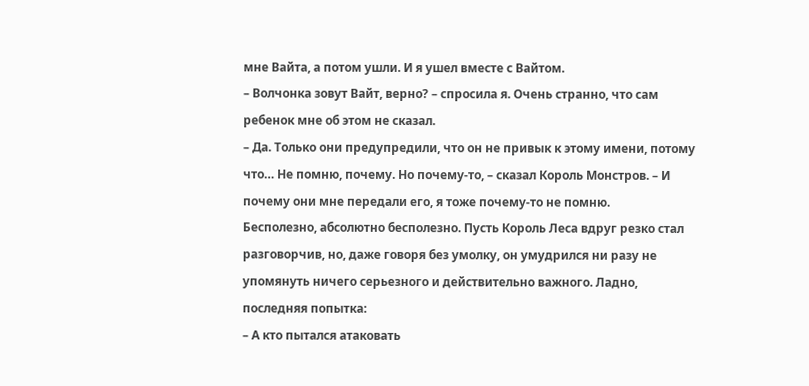мне Вайта, а потом ушли. И я ушел вместе с Вайтом.
– Волчонка зовут Вайт, верно? – спросила я. Очень странно, что сам ребенок мне об этом не сказал.
– Да. Только они предупредили, что он не привык к этому имени, потому что… Не помню, почему. Но почему-то, – сказал Король Монстров. – И почему они мне передали его, я тоже почему-то не помню.
Бесполезно, абсолютно бесполезно. Пусть Король Леса вдруг резко стал разговорчив, но, даже говоря без умолку, он умудрился ни разу не упомянуть ничего серьезного и действительно важного. Ладно, последняя попытка:
– А кто пытался атаковать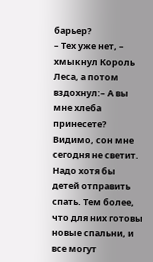барьер?
– Тех уже нет, – хмыкнул Король Леса, а потом вздохнул:– А вы мне хлеба принесете?
Видимо, сон мне сегодня не светит. Надо хотя бы детей отправить спать. Тем более, что для них готовы новые спальни, и все могут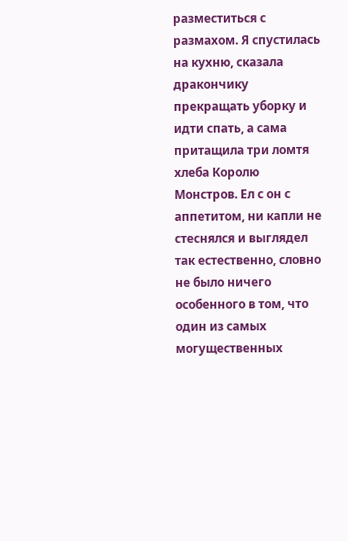разместиться с размахом. Я спустилась на кухню, сказала дракончику прекращать уборку и идти спать, а сама притащила три ломтя хлеба Королю Монстров. Ел с он с аппетитом, ни капли не стеснялся и выглядел так естественно, словно не было ничего особенного в том, что один из самых могущественных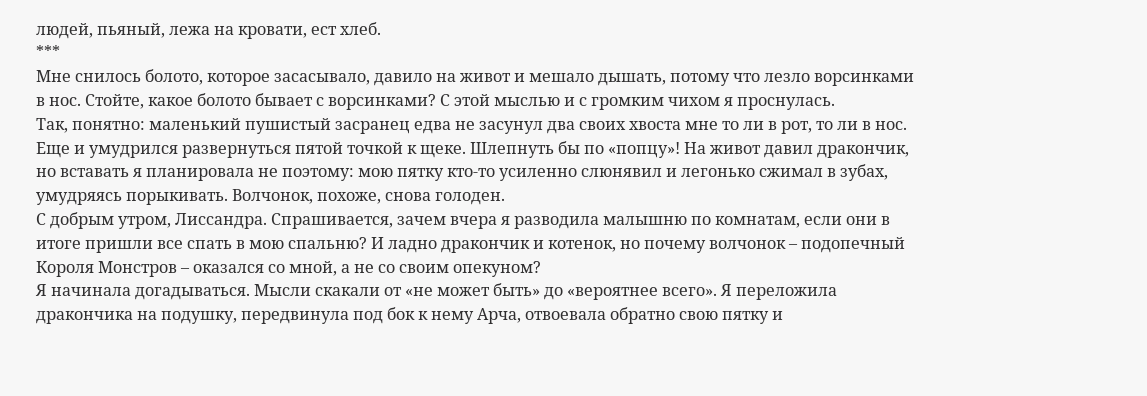людей, пьяный, лежа на кровати, ест хлеб.
***
Мне снилось болото, которое засасывало, давило на живот и мешало дышать, потому что лезло ворсинками в нос. Стойте, какое болото бывает с ворсинками? С этой мыслью и с громким чихом я проснулась.
Так, понятно: маленький пушистый засранец едва не засунул два своих хвоста мне то ли в рот, то ли в нос. Еще и умудрился развернуться пятой точкой к щеке. Шлепнуть бы по «попцу»! На живот давил дракончик, но вставать я планировала не поэтому: мою пятку кто-то усиленно слюнявил и легонько сжимал в зубах, умудряясь порыкивать. Волчонок, похоже, снова голоден.
С добрым утром, Лиссандра. Спрашивается, зачем вчера я разводила малышню по комнатам, если они в итоге пришли все спать в мою спальню? И ладно дракончик и котенок, но почему волчонок – подопечный Короля Монстров – оказался со мной, а не со своим опекуном?
Я начинала догадываться. Мысли скакали от «не может быть» до «вероятнее всего». Я переложила дракончика на подушку, передвинула под бок к нему Арча, отвоевала обратно свою пятку и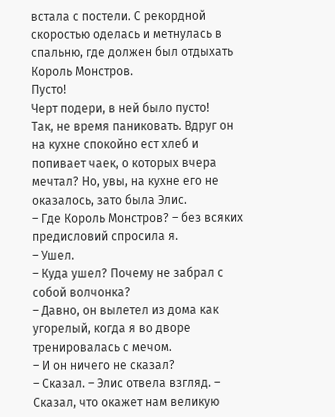встала с постели. С рекордной скоростью оделась и метнулась в спальню, где должен был отдыхать Король Монстров.
Пусто!
Черт подери, в ней было пусто!
Так, не время паниковать. Вдруг он на кухне спокойно ест хлеб и попивает чаек, о которых вчера мечтал? Но, увы, на кухне его не оказалось, зато была Элис.
– Где Король Монстров? – без всяких предисловий спросила я.
– Ушел.
– Куда ушел? Почему не забрал с собой волчонка?
– Давно, он вылетел из дома как угорелый, когда я во дворе тренировалась с мечом.
– И он ничего не сказал?
– Сказал. – Элис отвела взгляд. – Сказал, что окажет нам великую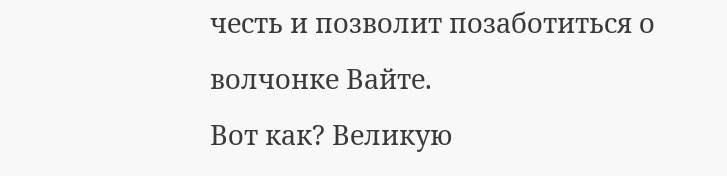честь и позволит позаботиться о волчонке Вайте.
Вот как? Великую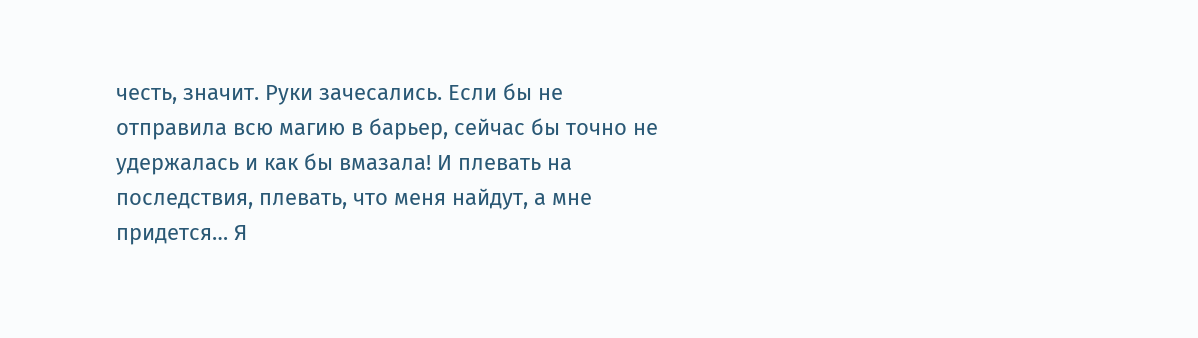честь, значит. Руки зачесались. Если бы не отправила всю магию в барьер, сейчас бы точно не удержалась и как бы вмазала! И плевать на последствия, плевать, что меня найдут, а мне придется… Я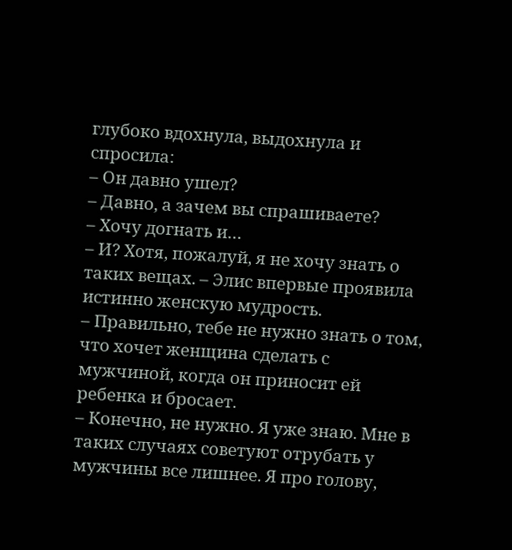глубоко вдохнула, выдохнула и спросила:
– Он давно ушел?
– Давно, а зачем вы спрашиваете?
– Хочу догнать и…
– И? Хотя, пожалуй, я не хочу знать о таких вещах. – Элис впервые проявила истинно женскую мудрость.
– Правильно, тебе не нужно знать о том, что хочет женщина сделать с мужчиной, когда он приносит ей ребенка и бросает.
– Конечно, не нужно. Я уже знаю. Мне в таких случаях советуют отрубать у мужчины все лишнее. Я про голову,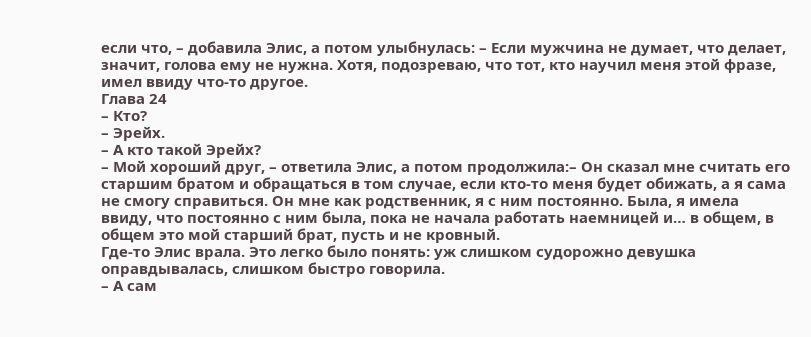если что, – добавила Элис, а потом улыбнулась: – Если мужчина не думает, что делает, значит, голова ему не нужна. Хотя, подозреваю, что тот, кто научил меня этой фразе, имел ввиду что-то другое.
Глава 24
– Кто?
– Эрейх.
– А кто такой Эрейх?
– Мой хороший друг, – ответила Элис, а потом продолжила:– Он сказал мне считать его старшим братом и обращаться в том случае, если кто-то меня будет обижать, а я сама не смогу справиться. Он мне как родственник, я с ним постоянно. Была, я имела ввиду, что постоянно с ним была, пока не начала работать наемницей и… в общем, в общем это мой старший брат, пусть и не кровный.
Где-то Элис врала. Это легко было понять: уж слишком судорожно девушка оправдывалась, слишком быстро говорила.
– А сам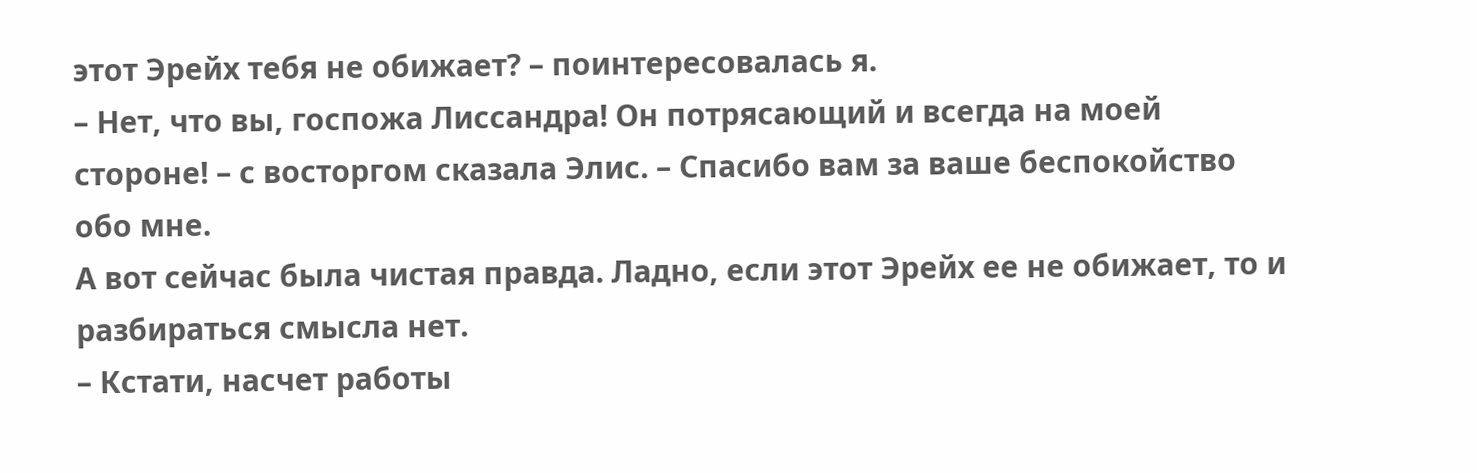этот Эрейх тебя не обижает? – поинтересовалась я.
– Нет, что вы, госпожа Лиссандра! Он потрясающий и всегда на моей стороне! – с восторгом сказала Элис. – Спасибо вам за ваше беспокойство обо мне.
А вот сейчас была чистая правда. Ладно, если этот Эрейх ее не обижает, то и разбираться смысла нет.
– Кстати, насчет работы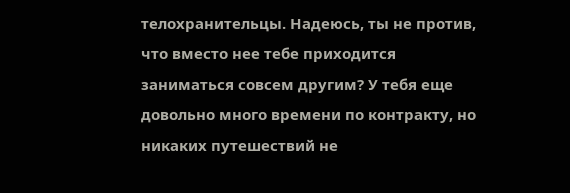телохранительцы. Надеюсь, ты не против, что вместо нее тебе приходится заниматься совсем другим? У тебя еще довольно много времени по контракту, но никаких путешествий не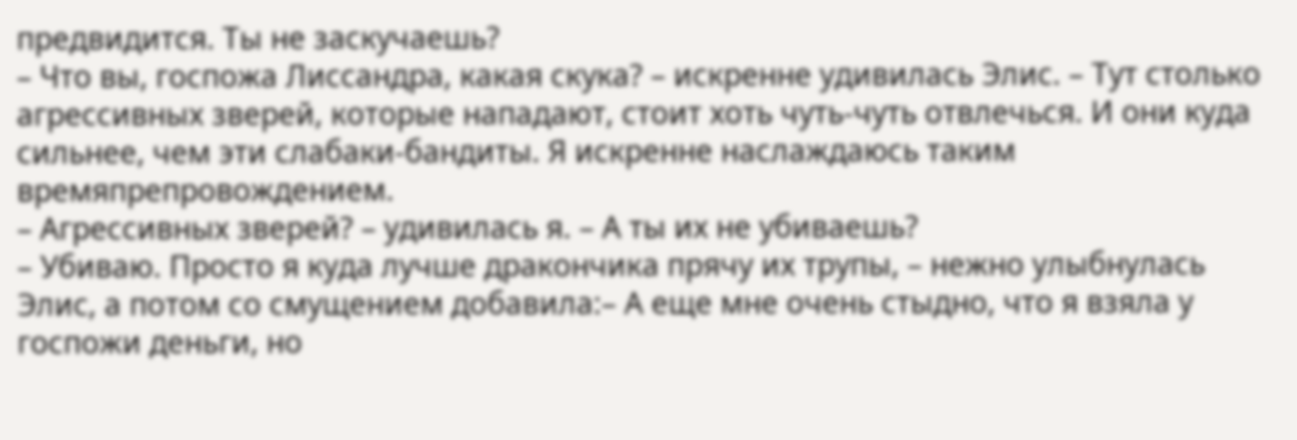предвидится. Ты не заскучаешь?
– Что вы, госпожа Лиссандра, какая скука? – искренне удивилась Элис. – Тут столько агрессивных зверей, которые нападают, стоит хоть чуть-чуть отвлечься. И они куда сильнее, чем эти слабаки-бандиты. Я искренне наслаждаюсь таким времяпрепровождением.
– Агрессивных зверей? – удивилась я. – А ты их не убиваешь?
– Убиваю. Просто я куда лучше дракончика прячу их трупы, – нежно улыбнулась Элис, а потом со смущением добавила:– А еще мне очень стыдно, что я взяла у госпожи деньги, но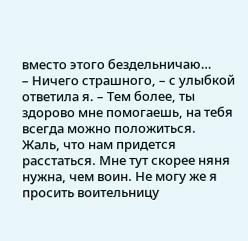вместо этого бездельничаю…
– Ничего страшного, – с улыбкой ответила я. – Тем более, ты здорово мне помогаешь, на тебя всегда можно положиться. Жаль, что нам придется расстаться. Мне тут скорее няня нужна, чем воин. Не могу же я просить воительницу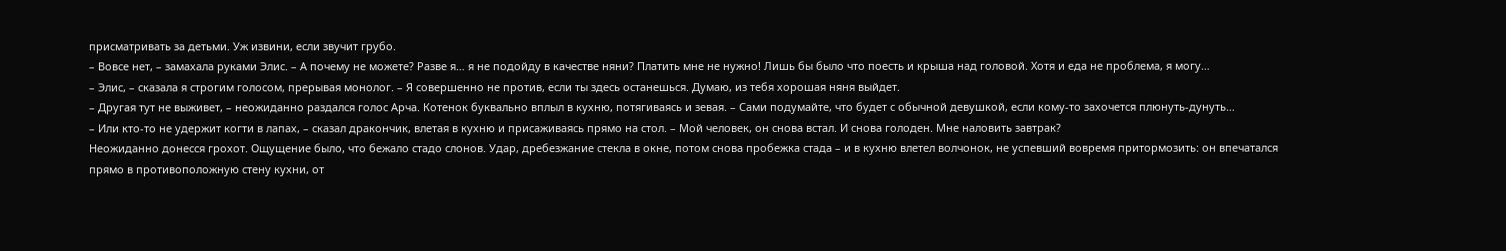присматривать за детьми. Уж извини, если звучит грубо.
– Вовсе нет, – замахала руками Элис. – А почему не можете? Разве я… я не подойду в качестве няни? Платить мне не нужно! Лишь бы было что поесть и крыша над головой. Хотя и еда не проблема, я могу…
– Элис, – сказала я строгим голосом, прерывая монолог. – Я совершенно не против, если ты здесь останешься. Думаю, из тебя хорошая няня выйдет.
– Другая тут не выживет, – неожиданно раздался голос Арча. Котенок буквально вплыл в кухню, потягиваясь и зевая. – Сами подумайте, что будет с обычной девушкой, если кому-то захочется плюнуть-дунуть…
– Или кто-то не удержит когти в лапах, – сказал дракончик, влетая в кухню и присаживаясь прямо на стол. – Мой человек, он снова встал. И снова голоден. Мне наловить завтрак?
Неожиданно донесся грохот. Ощущение было, что бежало стадо слонов. Удар, дребезжание стекла в окне, потом снова пробежка стада – и в кухню влетел волчонок, не успевший вовремя притормозить: он впечатался прямо в противоположную стену кухни, от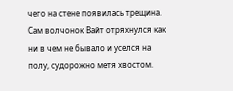чего на стене появилась трещина. Сам волчонок Вайт отряхнулся как ни в чем не бывало и уселся на полу, судорожно метя хвостом.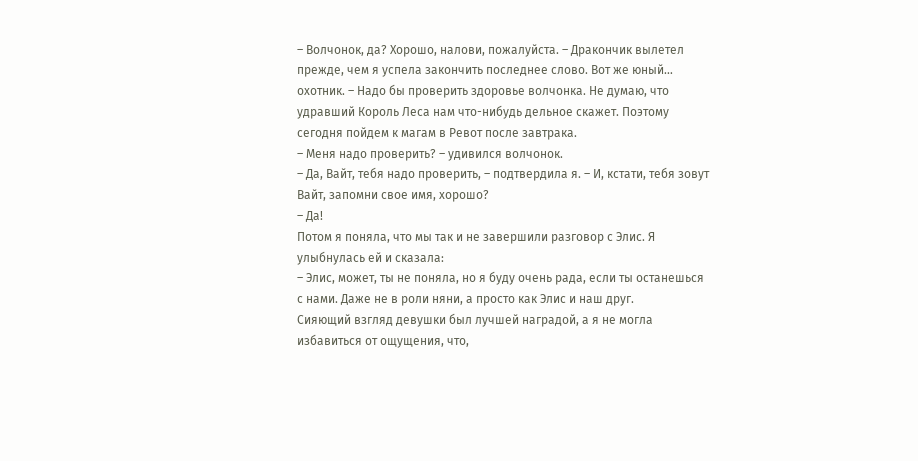– Волчонок, да? Хорошо, налови, пожалуйста. – Дракончик вылетел прежде, чем я успела закончить последнее слово. Вот же юный… охотник. – Надо бы проверить здоровье волчонка. Не думаю, что удравший Король Леса нам что-нибудь дельное скажет. Поэтому сегодня пойдем к магам в Ревот после завтрака.
– Меня надо проверить? – удивился волчонок.
– Да, Вайт, тебя надо проверить, – подтвердила я. – И, кстати, тебя зовут Вайт, запомни свое имя, хорошо?
– Да!
Потом я поняла, что мы так и не завершили разговор с Элис. Я улыбнулась ей и сказала:
– Элис, может, ты не поняла, но я буду очень рада, если ты останешься с нами. Даже не в роли няни, а просто как Элис и наш друг.
Сияющий взгляд девушки был лучшей наградой, а я не могла избавиться от ощущения, что,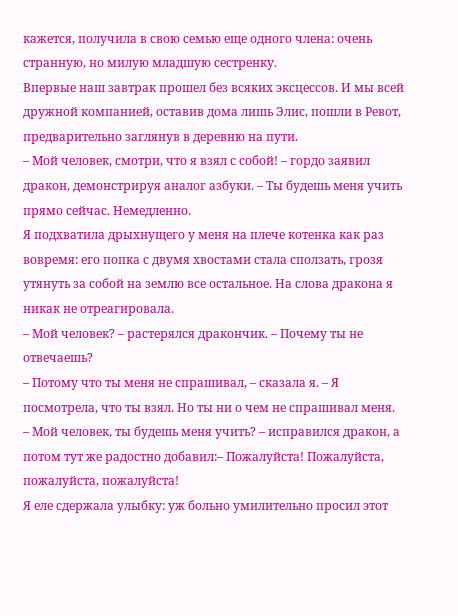кажется, получила в свою семью еще одного члена: очень странную, но милую младшую сестренку.
Впервые наш завтрак прошел без всяких эксцессов. И мы всей дружной компанией, оставив дома лишь Элис, пошли в Ревот, предварительно заглянув в деревню на пути.
– Мой человек, смотри, что я взял с собой! – гордо заявил дракон, демонстрируя аналог азбуки. – Ты будешь меня учить прямо сейчас. Немедленно.
Я подхватила дрыхнущего у меня на плече котенка как раз вовремя: его попка с двумя хвостами стала сползать, грозя утянуть за собой на землю все остальное. На слова дракона я никак не отреагировала.
– Мой человек? – растерялся дракончик. – Почему ты не отвечаешь?
– Потому что ты меня не спрашивал, – сказала я. – Я посмотрела, что ты взял. Но ты ни о чем не спрашивал меня.
– Мой человек, ты будешь меня учить? – исправился дракон, а потом тут же радостно добавил:– Пожалуйста! Пожалуйста, пожалуйста, пожалуйста!
Я еле сдержала улыбку: уж больно умилительно просил этот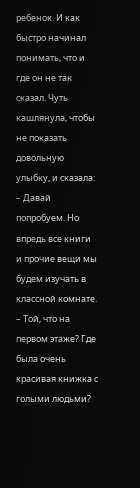ребенок. И как быстро начинал понимать, что и где он не так сказал. Чуть кашлянула, чтобы не показать довольную улыбку, и сказала:
– Давай попробуем. Но впредь все книги и прочие вещи мы будем изучать в классной комнате.
– Той, что на первом этаже? Где была очень красивая книжка с голыми людьми?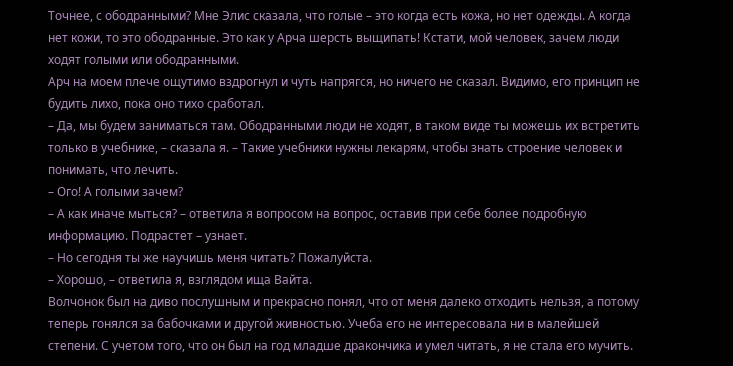Точнее, с ободранными? Мне Элис сказала, что голые – это когда есть кожа, но нет одежды. А когда нет кожи, то это ободранные. Это как у Арча шерсть выщипать! Кстати, мой человек, зачем люди ходят голыми или ободранными.
Арч на моем плече ощутимо вздрогнул и чуть напрягся, но ничего не сказал. Видимо, его принцип не будить лихо, пока оно тихо сработал.
– Да, мы будем заниматься там. Ободранными люди не ходят, в таком виде ты можешь их встретить только в учебнике, – сказала я. – Такие учебники нужны лекарям, чтобы знать строение человек и понимать, что лечить.
– Ого! А голыми зачем?
– А как иначе мыться? – ответила я вопросом на вопрос, оставив при себе более подробную информацию. Подрастет – узнает.
– Но сегодня ты же научишь меня читать? Пожалуйста.
– Хорошо, – ответила я, взглядом ища Вайта.
Волчонок был на диво послушным и прекрасно понял, что от меня далеко отходить нельзя, а потому теперь гонялся за бабочками и другой живностью. Учеба его не интересовала ни в малейшей степени. С учетом того, что он был на год младше дракончика и умел читать, я не стала его мучить.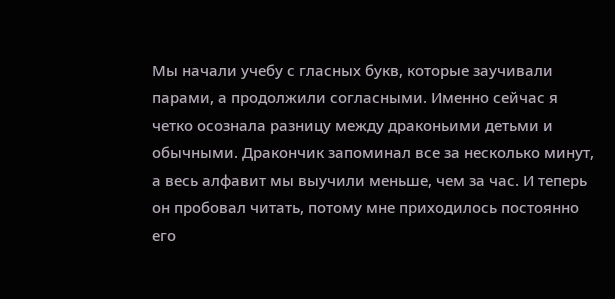Мы начали учебу с гласных букв, которые заучивали парами, а продолжили согласными. Именно сейчас я четко осознала разницу между драконьими детьми и обычными. Дракончик запоминал все за несколько минут, а весь алфавит мы выучили меньше, чем за час. И теперь он пробовал читать, потому мне приходилось постоянно его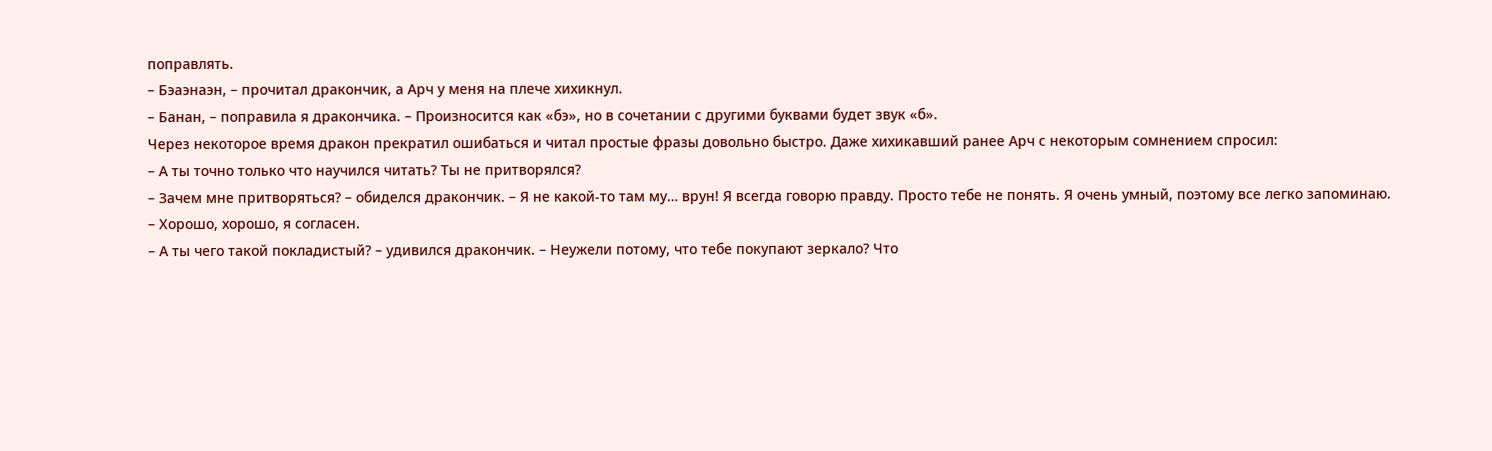поправлять.
– Бэаэнаэн, – прочитал дракончик, а Арч у меня на плече хихикнул.
– Банан, – поправила я дракончика. – Произносится как «бэ», но в сочетании с другими буквами будет звук «б».
Через некоторое время дракон прекратил ошибаться и читал простые фразы довольно быстро. Даже хихикавший ранее Арч с некоторым сомнением спросил:
– А ты точно только что научился читать? Ты не притворялся?
– Зачем мне притворяться? – обиделся дракончик. – Я не какой-то там му… врун! Я всегда говорю правду. Просто тебе не понять. Я очень умный, поэтому все легко запоминаю.
– Хорошо, хорошо, я согласен.
– А ты чего такой покладистый? – удивился дракончик. – Неужели потому, что тебе покупают зеркало? Что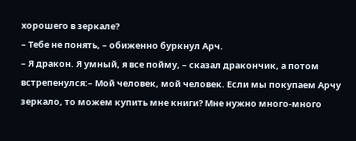хорошего в зеркале?
– Тебе не понять, – обиженно буркнул Арч.
– Я дракон. Я умный, я все пойму, – сказал дракончик, а потом встрепенулся:– Мой человек, мой человек. Если мы покупаем Арчу зеркало, то можем купить мне книги? Мне нужно много-много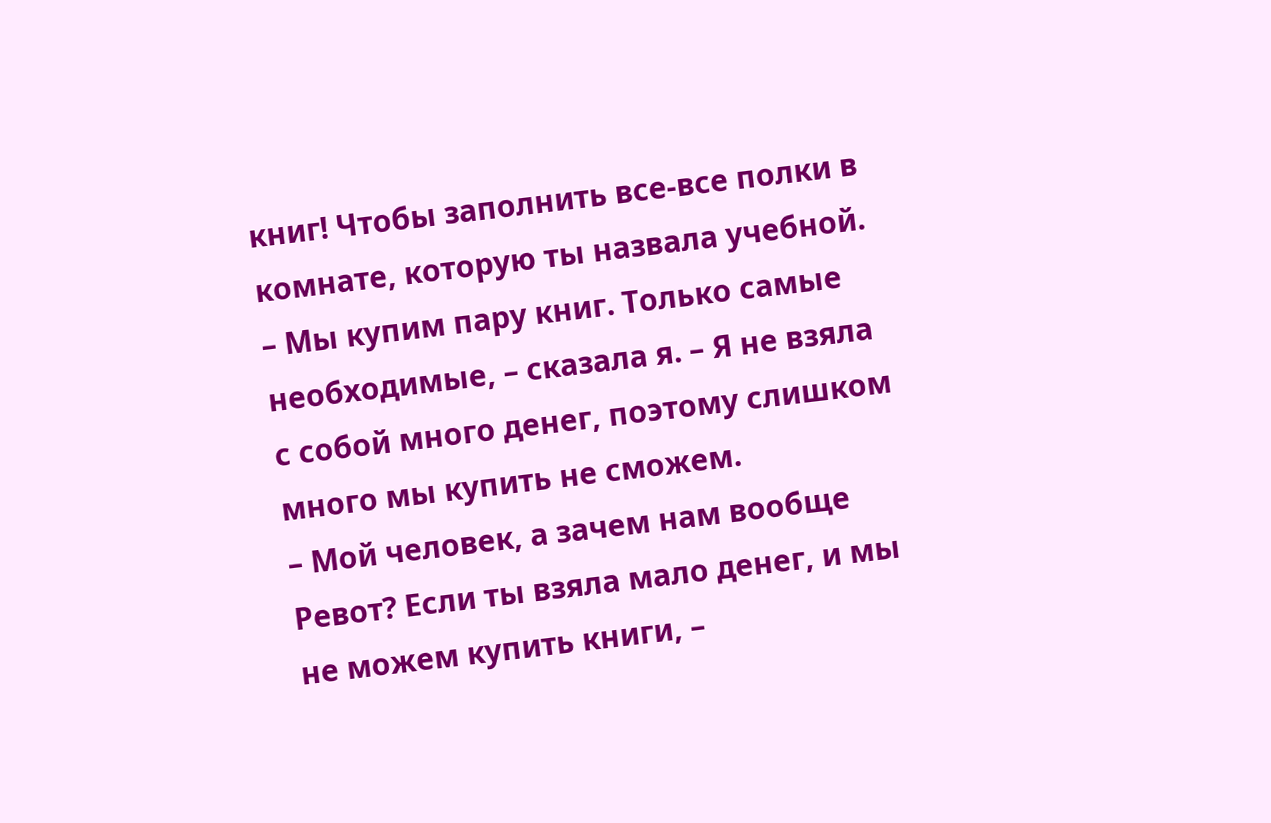книг! Чтобы заполнить все-все полки в комнате, которую ты назвала учебной.
– Мы купим пару книг. Только самые необходимые, – сказала я. – Я не взяла с собой много денег, поэтому слишком много мы купить не сможем.
– Мой человек, а зачем нам вообще Ревот? Если ты взяла мало денег, и мы не можем купить книги, –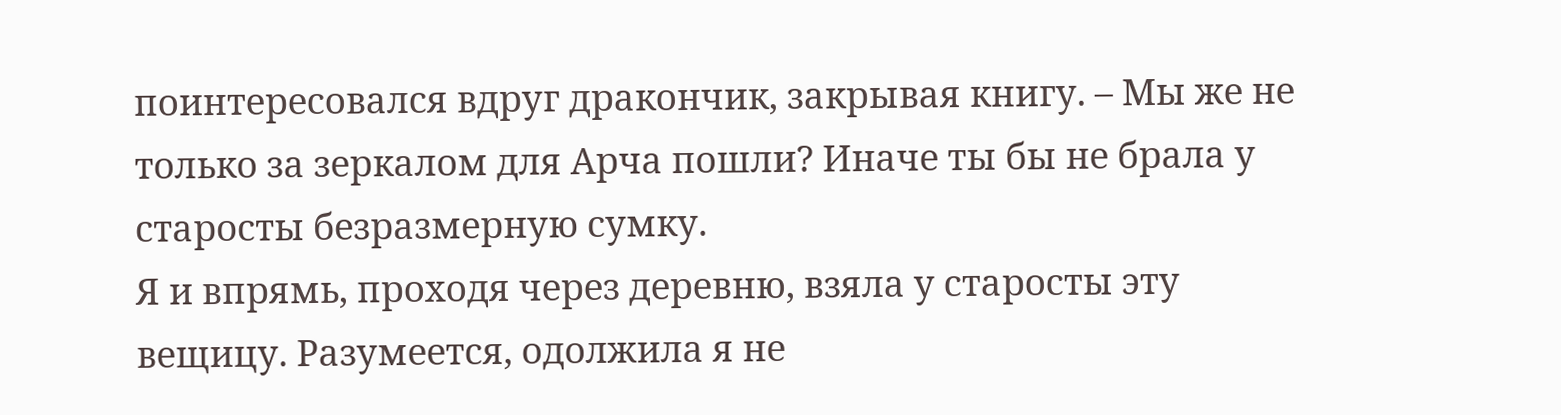поинтересовался вдруг дракончик, закрывая книгу. – Мы же не только за зеркалом для Арча пошли? Иначе ты бы не брала у старосты безразмерную сумку.
Я и впрямь, проходя через деревню, взяла у старосты эту вещицу. Разумеется, одолжила я не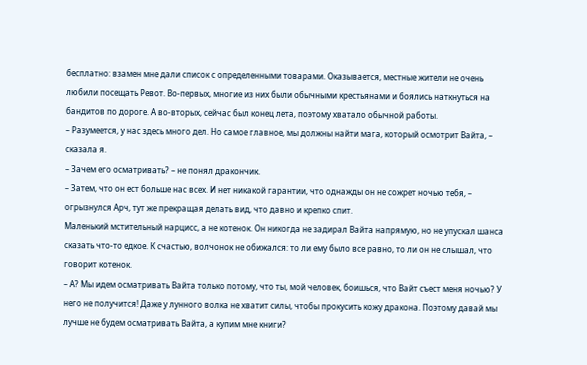бесплатно: взамен мне дали список с определенными товарами. Оказывается, местные жители не очень любили посещать Ревот. Во-первых, многие из них были обычными крестьянами и боялись наткнуться на бандитов по дороге. А во-вторых, сейчас был конец лета, поэтому хватало обычной работы.
– Разумеется, у нас здесь много дел. Но самое главное, мы должны найти мага, который осмотрит Вайта, – сказала я.
– Зачем его осматривать? – не понял дракончик.
– Затем, что он ест больше нас всех. И нет никакой гарантии, что однажды он не сожрет ночью тебя, – огрызнулся Арч, тут же прекращая делать вид, что давно и крепко спит.
Маленький мстительный нарцисс, а не котенок. Он никогда не задирал Вайта напрямую, но не упускал шанса сказать что-то едкое. К счастью, волчонок не обижался: то ли ему было все равно, то ли он не слышал, что говорит котенок.
– А? Мы идем осматривать Вайта только потому, что ты, мой человек, боишься, что Вайт съест меня ночью? У него не получится! Даже у лунного волка не хватит силы, чтобы прокусить кожу дракона. Поэтому давай мы лучше не будем осматривать Вайта, а купим мне книги?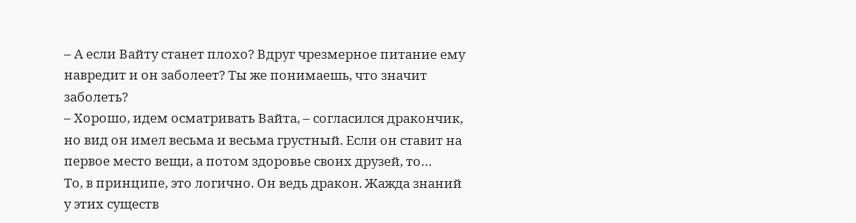– А если Вайту станет плохо? Вдруг чрезмерное питание ему навредит и он заболеет? Ты же понимаешь, что значит заболеть?
– Хорошо, идем осматривать Вайта, – согласился дракончик, но вид он имел весьма и весьма грустный. Если он ставит на первое место вещи, а потом здоровье своих друзей, то…
То, в принципе, это логично. Он ведь дракон. Жажда знаний у этих существ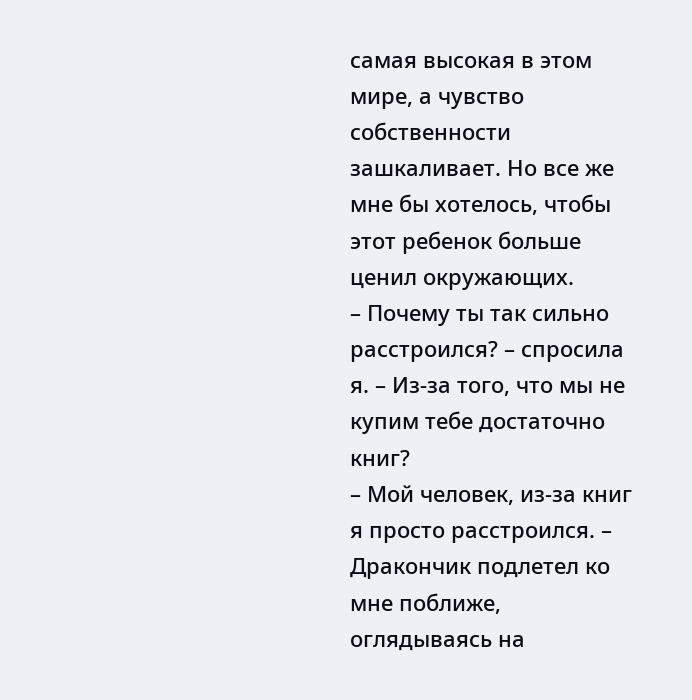самая высокая в этом мире, а чувство собственности зашкаливает. Но все же мне бы хотелось, чтобы этот ребенок больше ценил окружающих.
– Почему ты так сильно расстроился? – спросила я. – Из-за того, что мы не купим тебе достаточно книг?
– Мой человек, из-за книг я просто расстроился. – Дракончик подлетел ко мне поближе, оглядываясь на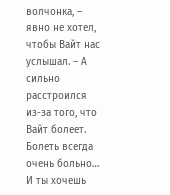волчонка, – явно не хотел, чтобы Вайт нас услышал. – А сильно расстроился из-за того, что Вайт болеет. Болеть всегда очень больно… И ты хочешь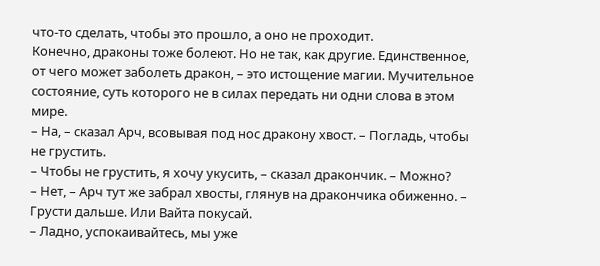что-то сделать, чтобы это прошло, а оно не проходит.
Конечно, драконы тоже болеют. Но не так, как другие. Единственное, от чего может заболеть дракон, – это истощение магии. Мучительное состояние, суть которого не в силах передать ни одни слова в этом мире.
– На, – сказал Арч, всовывая под нос дракону хвост. – Погладь, чтобы не грустить.
– Чтобы не грустить, я хочу укусить, – сказал дракончик. – Можно?
– Нет, – Арч тут же забрал хвосты, глянув на дракончика обиженно. – Грусти дальше. Или Вайта покусай.
– Ладно, успокаивайтесь, мы уже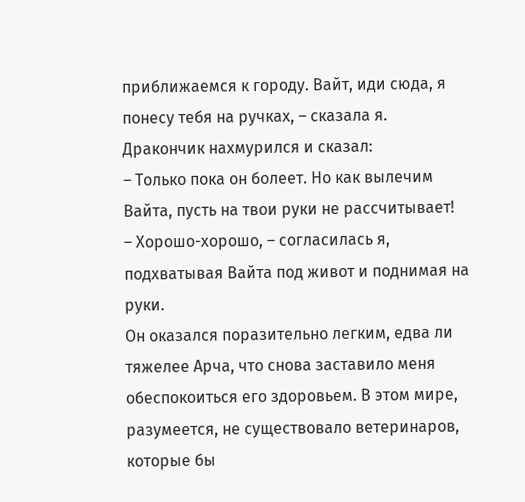приближаемся к городу. Вайт, иди сюда, я понесу тебя на ручках, – сказала я.
Дракончик нахмурился и сказал:
– Только пока он болеет. Но как вылечим Вайта, пусть на твои руки не рассчитывает!
– Хорошо-хорошо, – согласилась я, подхватывая Вайта под живот и поднимая на руки.
Он оказался поразительно легким, едва ли тяжелее Арча, что снова заставило меня обеспокоиться его здоровьем. В этом мире, разумеется, не существовало ветеринаров, которые бы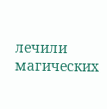лечили магических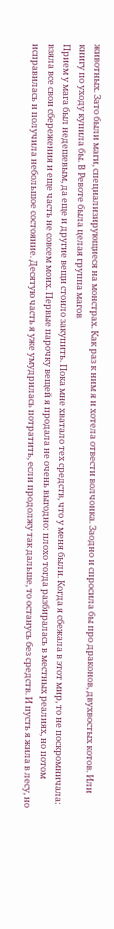животных. Зато были маги, специализирующиеся на монстрах. Как раз к ним я и хотела отвести волчонка. Заодно и спросила бы про драконов, двухвостых котов. Или книгу по уходу купила бы. В Ревоте была целая группа магов
Прием у мага был недешевым, да еще и другие вещи стоило закупить. Пока мне хватало тех средств, что у меня были. Когда я сбежала в этот мир, то не поскромничала: взяла все свои сбережения и еще часть не совсем моих. Первые парочку вещей я продала не очень выгодно: плохо тогда разбиралась в местных реалиях, но потом исправилась и получила небольшое состояние. Десятую часть я уже умудрилась потратить, если продолжу так дальше, то останусь без средств. И пусть я жила в лесу, но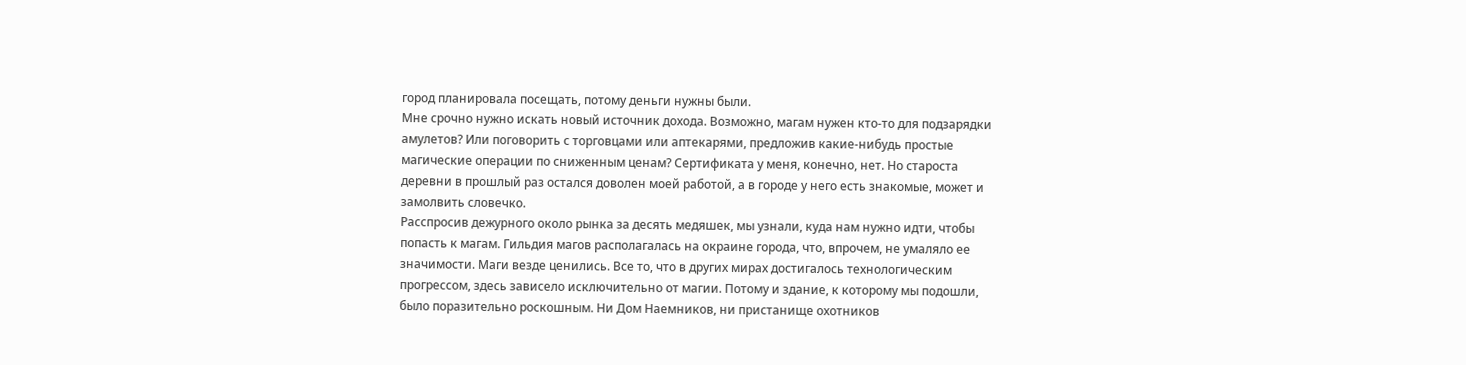город планировала посещать, потому деньги нужны были.
Мне срочно нужно искать новый источник дохода. Возможно, магам нужен кто-то для подзарядки амулетов? Или поговорить с торговцами или аптекарями, предложив какие-нибудь простые магические операции по сниженным ценам? Сертификата у меня, конечно, нет. Но староста деревни в прошлый раз остался доволен моей работой, а в городе у него есть знакомые, может и замолвить словечко.
Расспросив дежурного около рынка за десять медяшек, мы узнали, куда нам нужно идти, чтобы попасть к магам. Гильдия магов располагалась на окраине города, что, впрочем, не умаляло ее значимости. Маги везде ценились. Все то, что в других мирах достигалось технологическим прогрессом, здесь зависело исключительно от магии. Потому и здание, к которому мы подошли, было поразительно роскошным. Ни Дом Наемников, ни пристанище охотников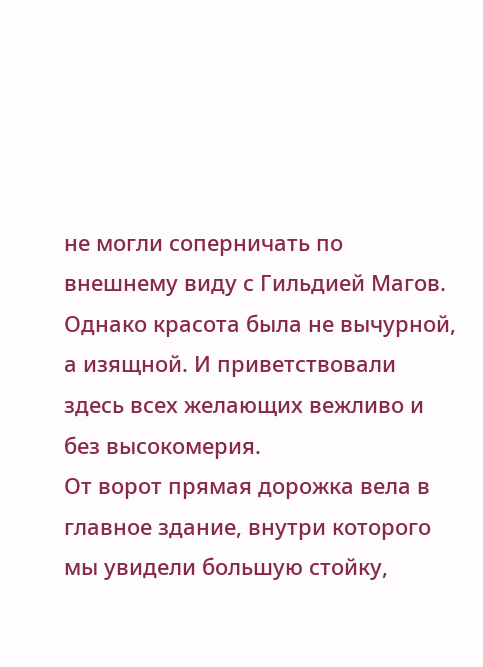не могли соперничать по внешнему виду с Гильдией Магов. Однако красота была не вычурной, а изящной. И приветствовали здесь всех желающих вежливо и без высокомерия.
От ворот прямая дорожка вела в главное здание, внутри которого мы увидели большую стойку,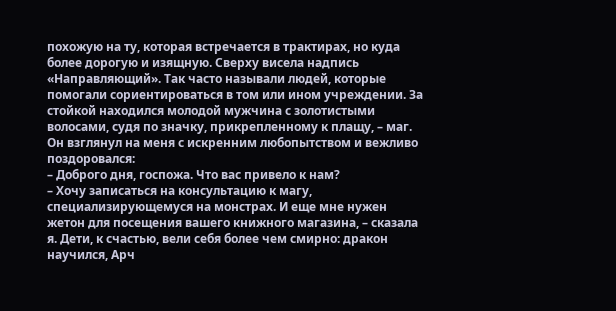похожую на ту, которая встречается в трактирах, но куда более дорогую и изящную. Сверху висела надпись «Направляющий». Так часто называли людей, которые помогали сориентироваться в том или ином учреждении. За стойкой находился молодой мужчина с золотистыми волосами, судя по значку, прикрепленному к плащу, – маг. Он взглянул на меня с искренним любопытством и вежливо поздоровался:
– Доброго дня, госпожа. Что вас привело к нам?
– Хочу записаться на консультацию к магу, специализирующемуся на монстрах. И еще мне нужен жетон для посещения вашего книжного магазина, – сказала я. Дети, к счастью, вели себя более чем смирно: дракон научился, Арч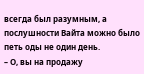всегда был разумным, а послушности Вайта можно было петь оды не один день.
– О, вы на продажу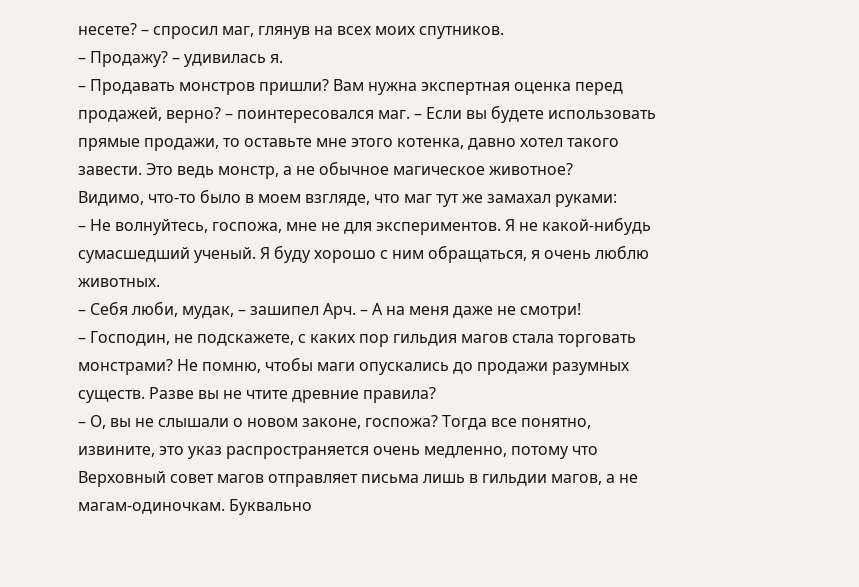несете? – спросил маг, глянув на всех моих спутников.
– Продажу? – удивилась я.
– Продавать монстров пришли? Вам нужна экспертная оценка перед продажей, верно? – поинтересовался маг. – Если вы будете использовать прямые продажи, то оставьте мне этого котенка, давно хотел такого завести. Это ведь монстр, а не обычное магическое животное?
Видимо, что-то было в моем взгляде, что маг тут же замахал руками:
– Не волнуйтесь, госпожа, мне не для экспериментов. Я не какой-нибудь сумасшедший ученый. Я буду хорошо с ним обращаться, я очень люблю животных.
– Себя люби, мудак, – зашипел Арч. – А на меня даже не смотри!
– Господин, не подскажете, с каких пор гильдия магов стала торговать монстрами? Не помню, чтобы маги опускались до продажи разумных существ. Разве вы не чтите древние правила?
– О, вы не слышали о новом законе, госпожа? Тогда все понятно, извините, это указ распространяется очень медленно, потому что Верховный совет магов отправляет письма лишь в гильдии магов, а не магам-одиночкам. Буквально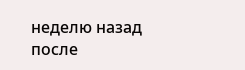неделю назад после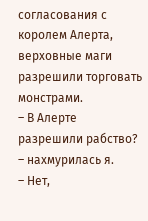согласования с королем Алерта, верховные маги разрешили торговать монстрами.
– В Алерте разрешили рабство? – нахмурилась я.
– Нет,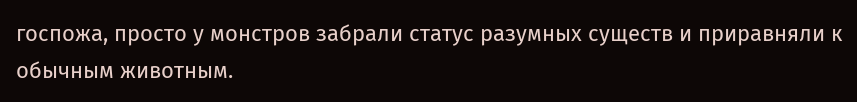госпожа, просто у монстров забрали статус разумных существ и приравняли к обычным животным.